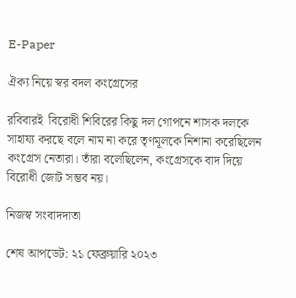E-Paper

ঐক্য নিয়ে স্বর বদল কংগ্রেসের

রবিবারই  বিরোধী শিবিরের কিছু দল গোপনে শাসক দলকে সাহায্য করছে বলে নাম না করে তৃণমূলকে নিশানা করেছিলেন কংগ্রেস নেতারা। তাঁরা বলেছিলেন, কংগ্রেসকে বাদ দিয়ে বিরোধী জোট সম্ভব নয়।

নিজস্ব সংবাদদাতা

শেষ আপডেট: ২১ ফেব্রুয়ারি ২০২৩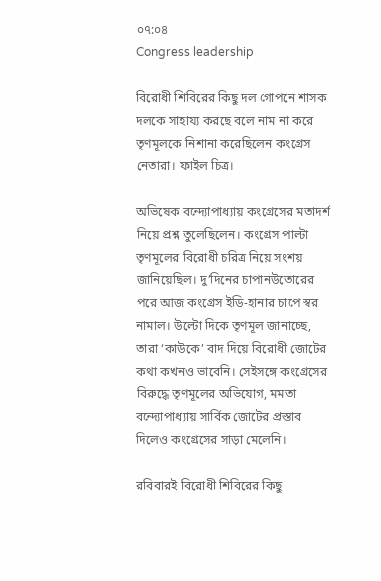০৭:০৪
Congress leadership

বিরোধী শিবিরের কিছু দল গোপনে শাসক দলকে সাহায্য করছে বলে নাম না করে তৃণমূলকে নিশানা করেছিলেন কংগ্রেস নেতারা। ফাইল চিত্র।

অভিষেক বন্দ্যোপাধ্যায় কংগ্রেসের মতাদর্শ নিয়ে প্রশ্ন তুলেছিলেন। কংগ্রেস পাল্টা তৃণমূলের বিরোধী চরিত্র নিয়ে সংশয় জানিয়েছিল। দু’দিনের চাপানউতোরের পরে আজ কংগ্রেস ইডি-হানার চাপে স্বর নামাল। উল্টো দিকে তৃণমূল জানাচ্ছে, তারা ‘কাউকে’ বাদ দিয়ে বিরোধী জোটের কথা কখনও ভাবেনি। সেইসঙ্গে কংগ্রেসের বিরুদ্ধে তৃণমূলের অভিযোগ, মমতা বন্দ্যোপাধ্যায় সার্বিক জোটের প্রস্তাব দিলেও কংগ্রেসের সাড়া মেলেনি।

রবিবারই বিরোধী শিবিরের কিছু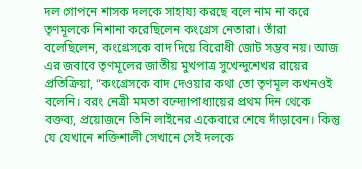দল গোপনে শাসক দলকে সাহায্য করছে বলে নাম না করে তৃণমূলকে নিশানা করেছিলেন কংগ্রেস নেতারা। তাঁরা বলেছিলেন, কংগ্রেসকে বাদ দিয়ে বিরোধী জোট সম্ভব নয়। আজ এর জবাবে তৃণমূলের জাতীয় মুখপাত্র সুখেন্দুশেখর রায়ের প্রতিক্রিয়া, “কংগ্রেসকে বাদ দেওয়ার কথা তো তৃণমূল কখনওই বলেনি। বরং নেত্রী মমতা বন্দ্যোপাধ্যায়ের প্রথম দিন থেকে বক্তব্য, প্রয়োজনে তিনি লাইনের একেবারে শেষে দাঁড়াবেন। কিন্তু যে যেখানে শক্তিশালী সেখানে সেই দলকে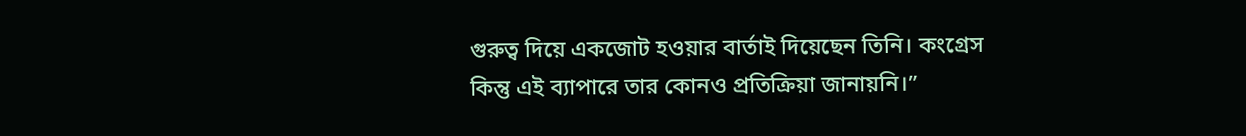গুরুত্ব দিয়ে একজোট হওয়ার বার্তাই দিয়েছেন তিনি। কংগ্রেস কিন্তু এই ব্যাপারে তার কোনও প্রতিক্রিয়া জানায়নি।”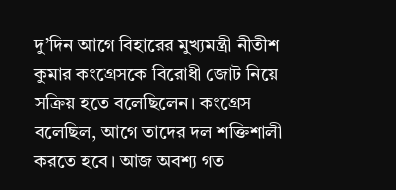দু’দিন আগে বিহারের মুখ্যমন্ত্রী নীতীশ কুমার কংগ্রেসকে বিরোধী জোট নিয়ে সক্রিয় হতে বলেছিলেন। কংগ্রেস বলেছিল, আগে তাদের দল শক্তিশালী করতে হবে। আজ অবশ্য গত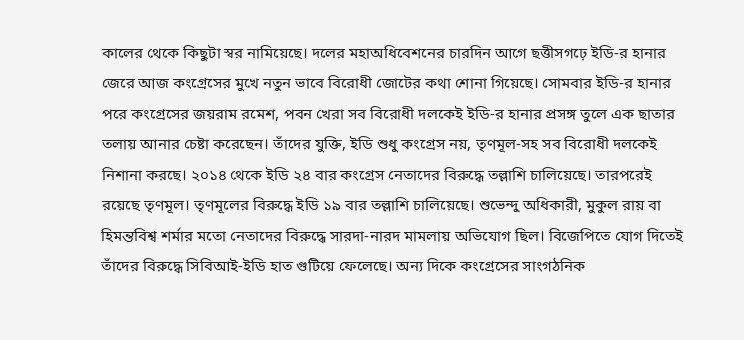কালের থেকে কিছুটা স্বর নামিয়েছে। দলের মহাঅধিবেশনের চারদিন আগে ছত্তীসগঢ়ে ইডি-র হানার জেরে আজ কংগ্রেসের মুখে নতুন ভাবে বিরোধী জোটের কথা শোনা গিয়েছে। সোমবার ইডি-র হানার পরে কংগ্রেসের জয়রাম রমেশ, পবন খেরা সব বিরোধী দলকেই ইডি-র হানার প্রসঙ্গ তুলে এক ছাতার তলায় আনার চেষ্টা করেছেন। তাঁদের যুক্তি, ইডি শুধু কংগ্রেস নয়, তৃণমূল-সহ সব বিরোধী দলকেই নিশানা করছে। ২০১৪ থেকে ইডি ২৪ বার কংগ্রেস নেতাদের বিরুদ্ধে তল্লাশি চালিয়েছে। তারপরেই রয়েছে তৃণমূল। তৃণমূলের বিরুদ্ধে ইডি ১৯ বার তল্লাশি চালিয়েছে। শুভেন্দু অধিকারী, মুকুল রায় বা হিমন্তবিশ্ব শর্মার মতো নেতাদের বিরুদ্ধে সারদা-নারদ মামলায় অভিযোগ ছিল। বিজেপিতে যোগ দিতেই তাঁদের বিরুদ্ধে সিবিআই-ইডি হাত গুটিয়ে ফেলেছে। অন্য দিকে কংগ্রেসের সাংগঠনিক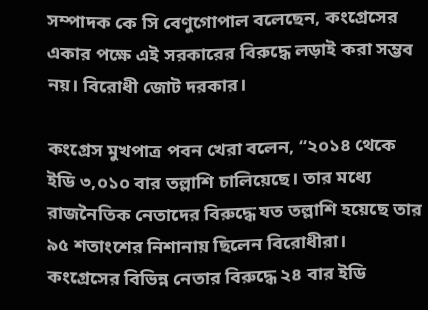সম্পাদক কে সি বেণুগোপাল বলেছেন, কংগ্রেসের একার পক্ষে এই সরকারের বিরুদ্ধে লড়াই করা সম্ভব নয়। বিরোধী জোট দরকার।

কংগ্রেস মুখপাত্র পবন খেরা বলেন, ‘‘২০১৪ থেকে ইডি ৩,০১০ বার তল্লাশি চালিয়েছে। তার মধ্যে রাজনৈতিক নেতাদের বিরুদ্ধে যত তল্লাশি হয়েছে তার ৯৫ শতাংশের নিশানায় ছিলেন বিরোধীরা। কংগ্রেসের বিভিন্ন নেতার বিরুদ্ধে ২৪ বার ইডি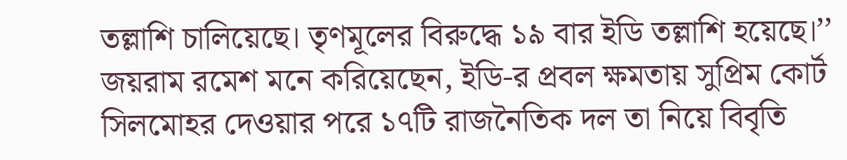তল্লাশি চালিয়েছে। তৃণমূলের বিরুদ্ধে ১৯ বার ইডি তল্লাশি হয়েছে।’’ জয়রাম রমেশ মনে করিয়েছেন, ইডি-র প্রবল ক্ষমতায় সুপ্রিম কোর্ট সিলমোহর দেওয়ার পরে ১৭টি রাজনৈতিক দল তা নিয়ে বিবৃতি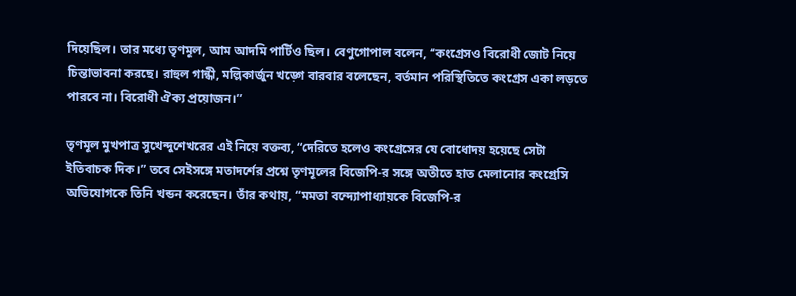দিয়েছিল। তার মধ্যে তৃণমূল, আম আদমি পার্টিও ছিল। বেণুগোপাল বলেন, ‘‘কংগ্রেসও বিরোধী জোট নিয়ে চিন্তাভাবনা করছে। রাহুল গান্ধী, মল্লিকার্জুন খড়্গে বারবার বলেছেন, বর্তমান পরিস্থিতিতে কংগ্রেস একা লড়তে পারবে না। বিরোধী ঐক্য প্রয়োজন।’’

তৃণমূল মুখপাত্র সুখেন্দুশেখরের এই নিয়ে বক্তব্য, “দেরিতে হলেও কংগ্রেসের যে বোধোদয় হয়েছে সেটা ইতিবাচক দিক।” তবে সেইসঙ্গে মতাদর্শের প্রশ্নে তৃণমূলের বিজেপি-র সঙ্গে অতীতে হাত মেলানোর কংগ্রেসি অভিযোগকে তিনি খন্ডন করেছেন। তাঁর কথায়, “মমতা বন্দ্যোপাধ্যায়কে বিজেপি-র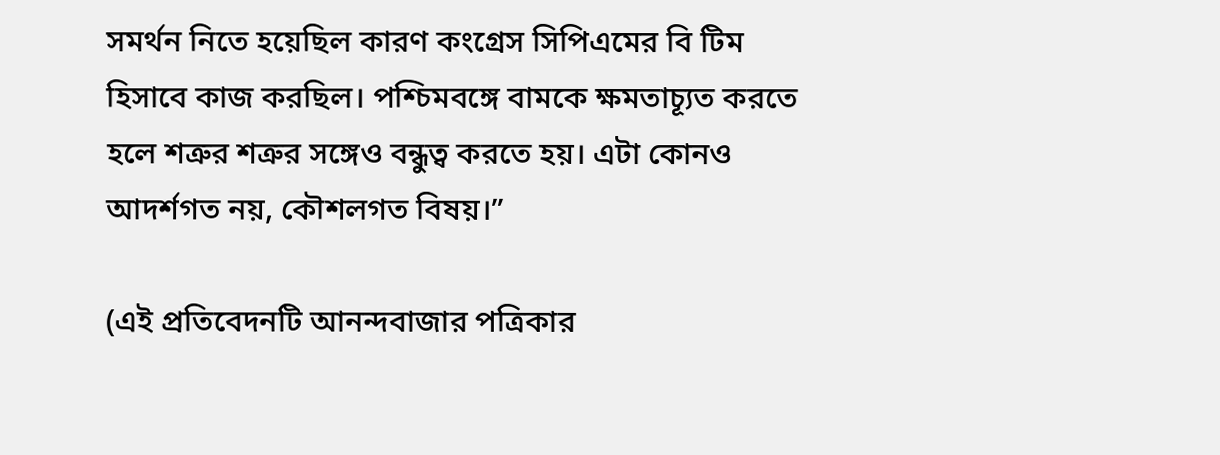সমর্থন নিতে হয়েছিল কারণ কংগ্রেস সিপিএমের বি টিম হিসাবে কাজ করছিল। পশ্চিমবঙ্গে বামকে ক্ষমতাচ্যূত করতে হলে শত্রুর শত্রুর সঙ্গেও বন্ধুত্ব করতে হয়। এটা কোনও আদর্শগত নয়, কৌশলগত বিষয়।”

(এই প্রতিবেদনটি আনন্দবাজার পত্রিকার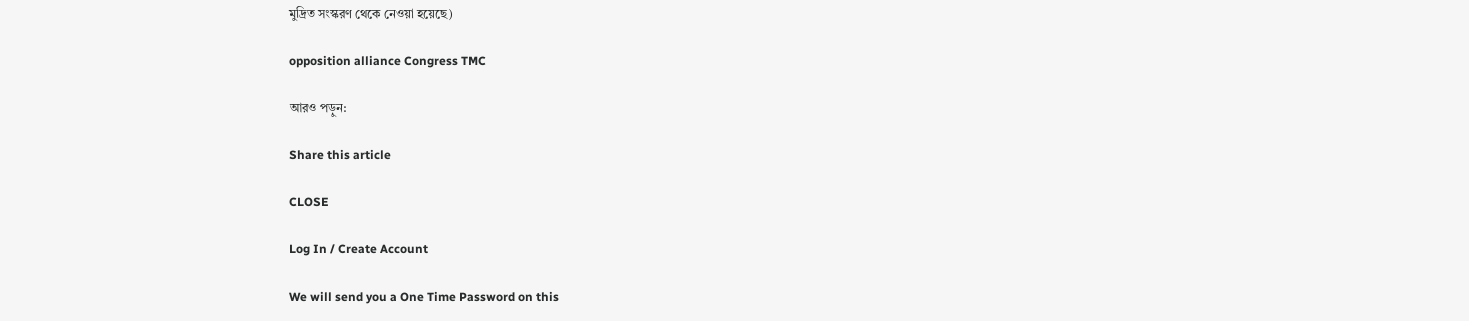মুদ্রিত সংস্করণ থেকে নেওয়া হয়েছে)

opposition alliance Congress TMC

আরও পড়ুন:

Share this article

CLOSE

Log In / Create Account

We will send you a One Time Password on this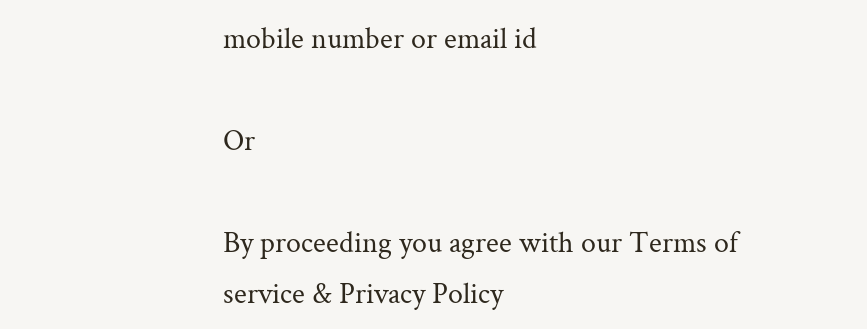mobile number or email id

Or

By proceeding you agree with our Terms of service & Privacy Policy